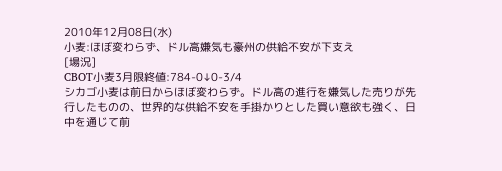2010年12月08日(水)
小麦:ほぼ変わらず、ドル高嫌気も豪州の供給不安が下支え
[場況]
CBOT小麦3月限終値:784-0↓0-3/4
シカゴ小麦は前日からほぼ変わらず。ドル高の進行を嫌気した売りが先行したものの、世界的な供給不安を手掛かりとした買い意欲も強く、日中を通じて前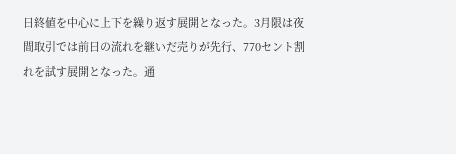日終値を中心に上下を繰り返す展開となった。3月限は夜間取引では前日の流れを継いだ売りが先行、770セント割れを試す展開となった。通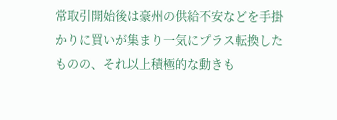常取引開始後は豪州の供給不安などを手掛かりに買いが集まり一気にプラス転換したものの、それ以上積極的な動きも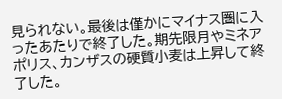見られない。最後は僅かにマイナス圏に入ったあたりで終了した。期先限月やミネアポリス、カンザスの硬質小麦は上昇して終了した。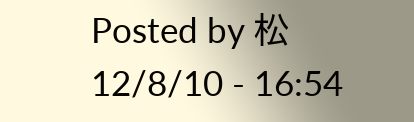Posted by 松 12/8/10 - 16:54